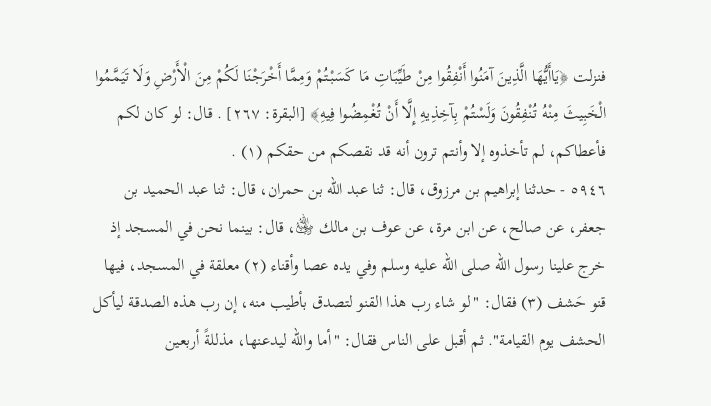فنزلت ﴿يَاأَيُّهَا الَّذِينَ آمَنُوا أَنْفِقُوا مِنْ طَيِّبَاتِ مَا كَسَبْتُمْ وَمِمَّا أَخْرَجْنَا لَكُمْ مِنَ الْأَرْضِ وَلَا تَيَمَّمُوا الْخَبِيثَ مِنْهُ تُنْفِقُونَ وَلَسْتُمْ بِآخِذِيهِ إِلَّا أَنْ تُغْمِضُوا فِيهِ﴾ [البقرة: ٢٦٧] . قال: لو كان لكم فأعطاكم، لم تأخذوه إلا وأنتم ترون أنه قد نقصكم من حقكم (١) .
٥٩٤٦ - حدثنا إبراهيم بن مرزوق، قال: ثنا عبد الله بن حمران، قال: ثنا عبد الحميد بن جعفر، عن صالح، عن ابن مرة، عن عوف بن مالك ﵁، قال: بينما نحن في المسجد إذ خرج علينا رسول الله صلى الله عليه وسلم وفي يده عصا وأقناء (٢) معلقة في المسجد، فيها قنو حَشف (٣) فقال: "لو شاء رب هذا القنو لتصدق بأطيب منه، إن رب هذه الصدقة ليأكل الحشف يوم القيامة". ثم أقبل على الناس فقال: "أما والله ليدعنها، مذللةً أربعين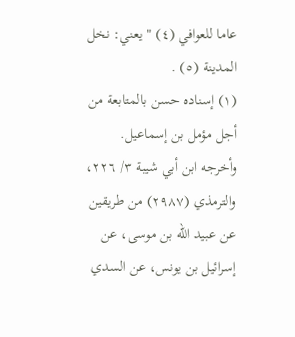عاما للعوافي (٤) " يعني: نخل المدينة (٥) .
(١) إسناده حسن بالمتابعة من أجل مؤمل بن إسماعيل.
وأخرجه ابن أبي شيبة ٣/ ٢٢٦، والترمذي (٢٩٨٧) من طريقين عن عبيد الله بن موسى، عن إسرائيل بن يونس، عن السدي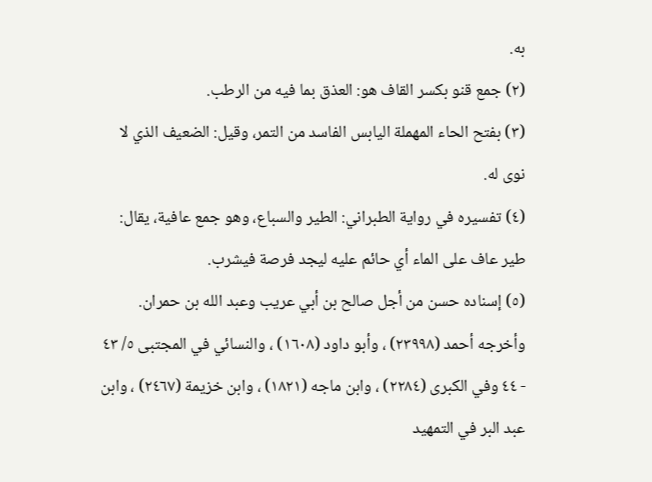به.
(٢) جمع قنو بكسر القاف هو: العذق بما فيه من الرطب.
(٣) بفتح الحاء المهملة اليابس الفاسد من التمر، وقيل: الضعيف الذي لا نوى له.
(٤) تفسيره في رواية الطبراني: الطير والسباع، وهو جمع عافية، يقال: طير عاف على الماء أي حائم عليه ليجد فرصة فيشرب.
(٥) إسناده حسن من أجل صالح بن أبي عريب وعبد الله بن حمران.
وأخرجه أحمد (٢٣٩٩٨) ، وأبو داود (١٦٠٨) ، والنسائي في المجتبى ٥/ ٤٣ - ٤٤ وفي الكبرى (٢٢٨٤) ، وابن ماجه (١٨٢١) ، وابن خزيمة (٢٤٦٧) ، وابن عبد البر في التمهيد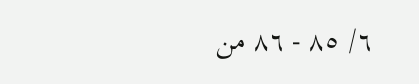٦/ ٨٥ - ٨٦ من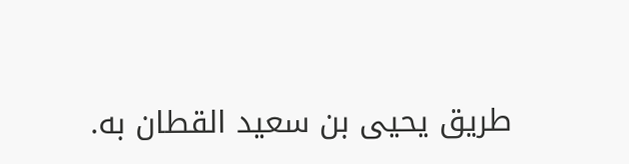طريق يحيى بن سعيد القطان به.